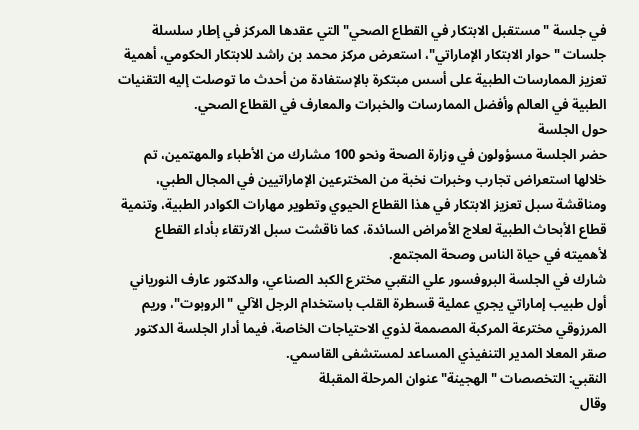في جلسة "مستقبل الابتكار في القطاع الصحي" التي عقدها المركز في إطار سلسلة جلسات "حوار الابتكار الإماراتي"، استعرض مركز محمد بن راشد للابتكار الحكومي، أهمية تعزيز الممارسات الطبية على أسس مبتكرة بالإستفادة من أحدث ما توصلت إليه التقنيات الطبية في العالم وأفضل الممارسات والخبرات والمعارف في القطاع الصحي.
حول الجلسة
حضر الجلسة مسؤولون في وزارة الصحة ونحو 100 مشارك من الأطباء والمهتمين، تم خلالها استعراض تجارب وخبرات نخبة من المخترعين الإماراتيين في المجال الطبي، ومناقشة سبل تعزيز الابتكار في هذا القطاع الحيوي وتطوير مهارات الكوادر الطبية، وتنمية قطاع الأبحاث الطبية لعلاج الأمراض السائدة، كما ناقشت سبل الارتقاء بأداء القطاع لأهميته في حياة الناس وصحة المجتمع.
شارك في الجلسة البروفسور علي النقبي مخترع الكبد الصناعي، والدكتور عارف النورياني أول طبيب إماراتي يجري عملية قسطرة القلب باستخدام الرجل الآلي "الروبوت"، وريم المرزوقي مخترعة المركبة المصممة لذوي الاحتياجات الخاصة، فيما أدار الجلسة الدكتور صقر المعلا المدير التنفيذي المساعد لمستشفى القاسمي.
النقبي: التخصصات "الهجينة" عنوان المرحلة المقبلة
وقال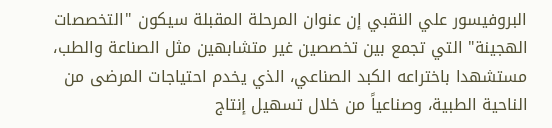البروفيسور علي النقبي إن عنوان المرحلة المقبلة سيكون "التخصصات الهجينة" التي تجمع بين تخصصين غير متشابهين مثل الصناعة والطب، مستشهدا باختراعه الكبد الصناعي، الذي يخدم احتياجات المرضى من الناحية الطبية، وصناعياً من خلال تسهيل إنتاج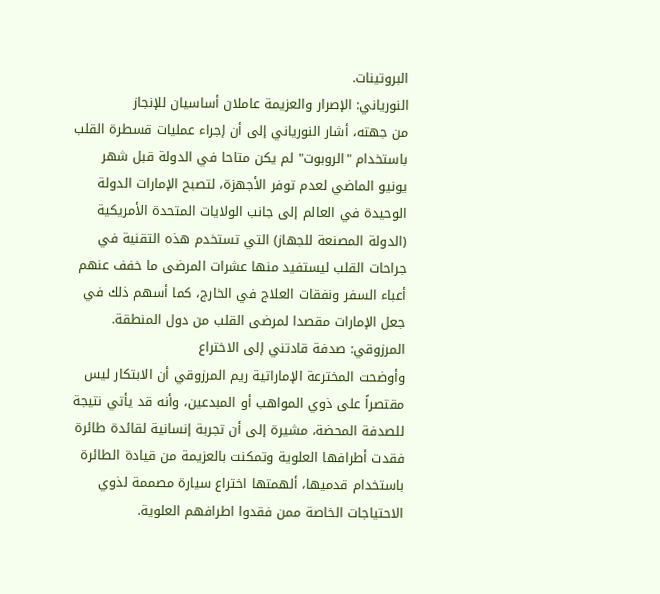البروتينات.
النورياني: الإصرار والعزيمة عاملان أساسيان للإنجاز
من جهته، أشار النورياني إلى أن إجراء عمليات قسطرة القلب باستخدام "الروبوت" لم يكن متاحا في الدولة قبل شهر يونيو الماضي لعدم توفر الأجهزة، لتصبح الإمارات الدولة الوحيدة في العالم إلى جانب الولايات المتحدة الأمريكية (الدولة المصنعة للجهاز) التي تستخدم هذه التقنية في جراحات القلب ليستفيد منها عشرات المرضى ما خفف عنهم أعباء السفر ونفقات العلاج في الخارج، كما أسهم ذلك في جعل الإمارات مقصدا لمرضى القلب من دول المنطقة.
المرزوقي: صدفة قادتني إلى الاختراع
وأوضحت المخترعة الإماراتية ريم المرزوقي أن الابتكار ليس مقتصراً على ذوي المواهب أو المبدعين، وأنه قد يأتي نتيجة للصدفة المحضة، مشيرة إلى أن تجربة إنسانية لقائدة طائرة فقدت أطرافها العلوية وتمكنت بالعزيمة من قيادة الطائرة باستخدام قدميها، ألهمتها اختراع سيارة مصممة لذوي الاحتياجات الخاصة ممن فقدوا اطرافهم العلوية.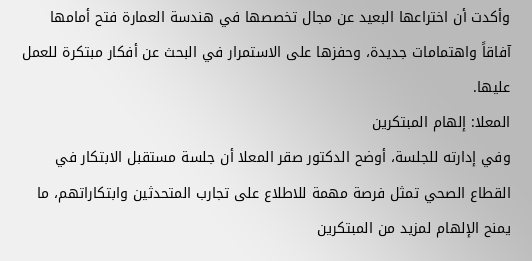وأكدت أن اختراعها البعيد عن مجال تخصصها في هندسة العمارة فتح أمامها آفاقاً واهتمامات جديدة، وحفزها على الاستمرار في البحث عن أفكار مبتكرة للعمل عليها.
المعلا: إلهام المبتكرين
وفي إدارته للجلسة، أوضح الدكتور صقر المعلا أن جلسة مستقبل الابتكار في القطاع الصحي تمثل فرصة مهمة للاطلاع على تجارب المتحدثين وابتكاراتهم، ما يمنح الإلهام لمزيد من المبتكرين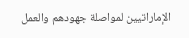الإماراتيين لمواصلة جهودهم والعمل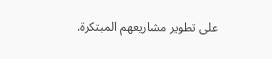على تطوير مشاريعهم المبتكرة.